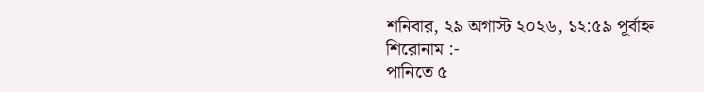শনিবার, ২৯ অগাস্ট ২০২৬, ১২:৫৯ পূর্বাহ্ন
শিরোনাম :-
পানিতে ৫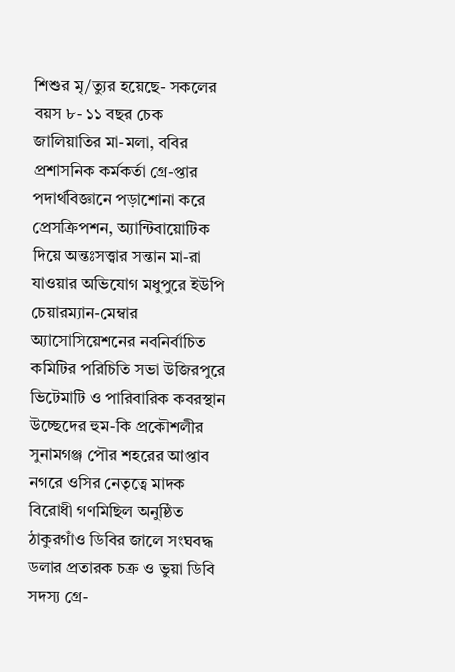শিশুর মৃ/ত্যুর হয়েছে- সকলের বয়স ৮- ১১ বছর চেক জালিয়াতির মা-মলা, ববির প্রশাসনিক কর্মকর্তা গ্রে-প্তার পদার্থবিজ্ঞানে পড়াশোনা করে প্রেসক্রিপশন, অ্যান্টিবায়োটিক দিয়ে অন্তঃসত্ত্বার সন্তান মা-রা যাওয়ার অভিযোগ মধুপুরে ইউপি চেয়ারম্যান-মেম্বার অ্যাসোসিয়েশনের নবনির্বাচিত কমিটির পরিচিতি সভা উজিরপুরে ভিটেমাটি ও পারিবারিক কবরস্থান উচ্ছেদের হুম-কি প্রকৌশলীর সুনামগঞ্জ পৌর শহরের আপ্তাব নগরে ওসির নেতৃত্বে মাদক বিরোধী গণমিছিল অনুষ্ঠিত ঠাকুরগাঁও ডিবির জালে সংঘবদ্ধ ডলার প্রতারক চক্র ও ভুয়া ডিবি সদস্য গ্রে-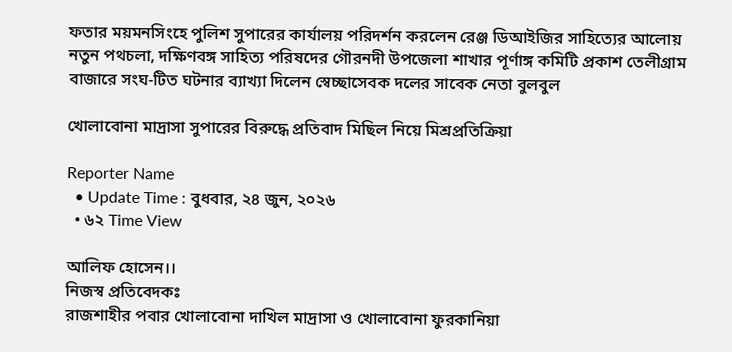ফতার ময়মনসিংহে পুলিশ সুপারের কার্যালয় পরিদর্শন করলেন রেঞ্জ ডিআইজির সাহিত্যের আলোয় নতুন পথচলা, দক্ষিণবঙ্গ সাহিত্য পরিষদের গৌরনদী উপজেলা শাখার পূর্ণাঙ্গ কমিটি প্রকাশ তেলীগ্রাম বাজারে সংঘ-টিত ঘটনার ব্যাখ্যা দিলেন স্বেচ্ছাসেবক দলের সাবেক নেতা বুলবুল

খোলাবোনা মাদ্রাসা সুপারের বিরুদ্ধে প্রতিবাদ মিছিল নিয়ে মিশ্রপ্রতিক্রিয়া

Reporter Name
  • Update Time : বুধবার, ২৪ জুন, ২০২৬
  • ৬২ Time View

আলিফ হোসেন।।
নিজস্ব প্রতিবেদকঃ
রাজশাহীর পবার খোলাবোনা দাখিল মাদ্রাসা ও খোলাবোনা ফুরকানিয়া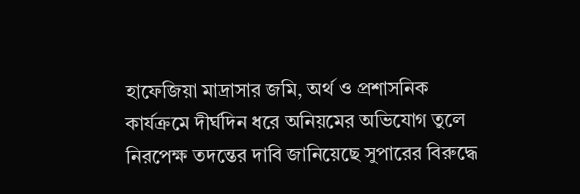হাফেজিয়া মাদ্রাসার জমি, অর্থ ও প্রশাসনিক কার্যক্রমে দীর্ঘদিন ধরে অনিয়মের অভিযোগ তুলে নিরপেক্ষ তদন্তের দাবি জানিয়েছে সুপারের বিরুদ্ধে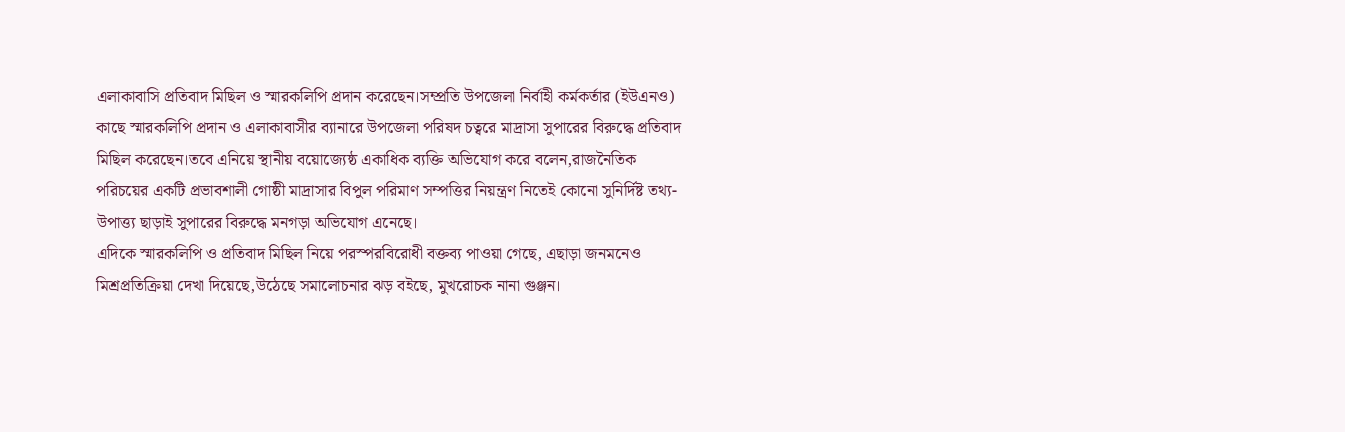এলাকাবাসি প্রতিবাদ মিছিল ও স্মারকলিপি প্রদান করেছেন।সম্প্রতি উপজেলা নির্বাহী কর্মকর্তার (ইউএনও) কাছে স্মারকলিপি প্রদান ও এলাকাবাসীর ব্যানারে উপজেলা পরিষদ চত্বরে মাদ্রাসা সুপারের বিরুদ্ধে প্রতিবাদ মিছিল করেছেন।তবে এনিয়ে স্থানীয় বয়োজ্যেষ্ঠ একাধিক ব্যক্তি অভিযোগ করে বলেন,রাজনৈতিক পরিচয়ের একটি প্রভাবশালী গোষ্ঠী মাদ্রাসার বিপুল পরিমাণ সম্পত্তির নিয়ন্ত্রণ নিতেই কোনো সুনির্দিষ্ট তথ্য-উপাত্ত্য ছাড়াই সুপারের বিরুদ্ধে মনগড়া অভিযোগ এনেছে।
এদিকে স্মারকলিপি ও প্রতিবাদ মিছিল নিয়ে পরস্পরবিরোধী বক্তব্য পাওয়া গেছে, এছাড়া জনমনেও মিশ্রপ্রতিক্রিয়া দেখা দিয়েছে,উঠেছে সমালোচনার ঝড় বইছে, মুখরোচক নানা গুঞ্জন।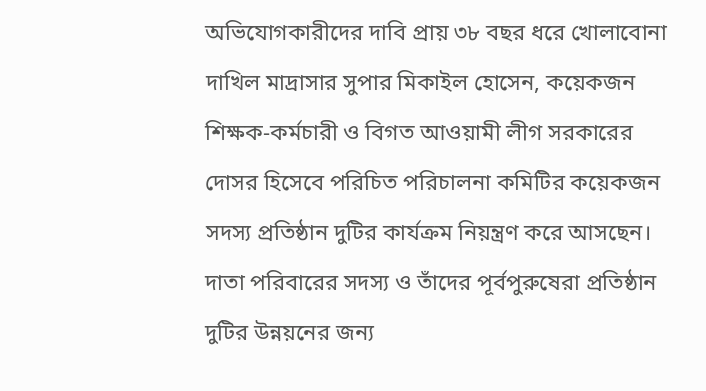অভিযোগকারীদের দাবি প্রায় ৩৮ বছর ধরে খোলাবোনা দাখিল মাদ্রাসার সুপার মিকাইল হোসেন, কয়েকজন শিক্ষক-কর্মচারী ও বিগত আওয়ামী লীগ সরকারের দোসর হিসেবে পরিচিত পরিচালনা কমিটির কয়েকজন সদস্য প্রতিষ্ঠান দুটির কার্যক্রম নিয়ন্ত্রণ করে আসছেন।
দাতা পরিবারের সদস্য ও তাঁদের পূর্বপুরুষেরা প্রতিষ্ঠান দুটির উন্নয়নের জন্য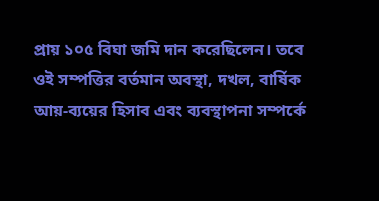প্রায় ১০৫ বিঘা জমি দান করেছিলেন। তবে ওই সম্পত্তির বর্তমান অবস্থা, দখল, বার্ষিক আয়-ব্যয়ের হিসাব এবং ব্যবস্থাপনা সম্পর্কে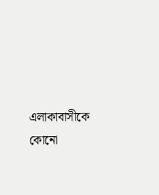এলাকাবাসীকে কোনো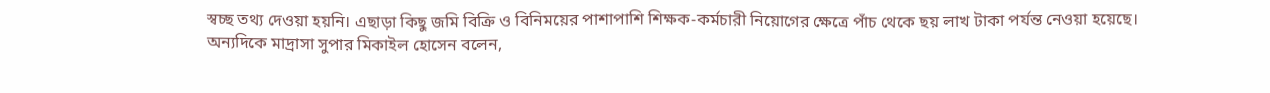স্বচ্ছ তথ্য দেওয়া হয়নি। এছাড়া কিছু জমি বিক্রি ও বিনিময়ের পাশাপাশি শিক্ষক-কর্মচারী নিয়োগের ক্ষেত্রে পাঁচ থেকে ছয় লাখ টাকা পর্যন্ত নেওয়া হয়েছে।
অন্যদিকে মাদ্রাসা সুপার মিকাইল হোসেন বলেন,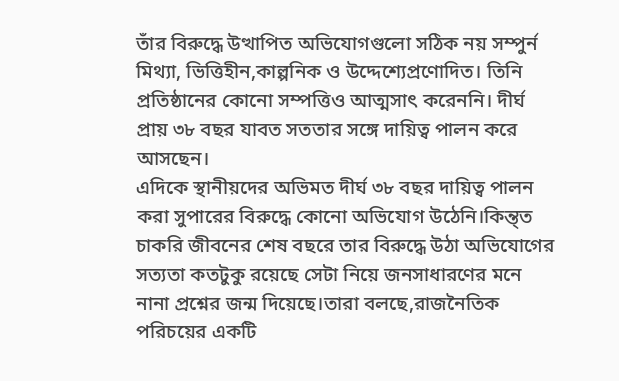তাঁর বিরুদ্ধে উত্থাপিত অভিযোগগুলো সঠিক নয় সম্পুর্ন মিথ্যা, ভিত্তিহীন,কাল্পনিক ও উদ্দেশ্যেপ্রণোদিত। তিনি প্রতিষ্ঠানের কোনো সম্পত্তিও আত্মসাৎ করেননি। দীর্ঘ প্রায় ৩৮ বছর যাবত সততার সঙ্গে দায়িত্ব পালন করে আসছেন।
এদিকে স্থানীয়দের অভিমত দীর্ঘ ৩৮ বছর দায়িত্ব পালন করা সুপারের বিরুদ্ধে কোনো অভিযোগ উঠেনি।কিন্ত্ত চাকরি জীবনের শেষ বছরে তার বিরুদ্ধে উঠা অভিযোগের সত্যতা কতটুকু রয়েছে সেটা নিয়ে জনসাধারণের মনে নানা প্রশ্নের জন্ম দিয়েছে।তারা বলছে,রাজনৈতিক পরিচয়ের একটি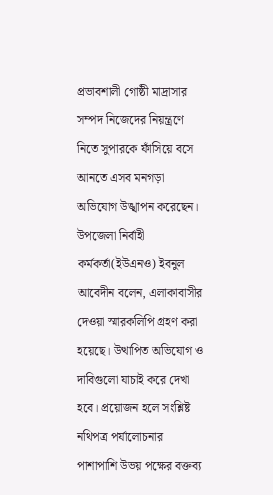প্রভাবশালী গোষ্ঠী মাদ্রাসার সম্পদ নিজেদের নিয়ন্ত্রণে নিতে সুপারকে ফাঁসিয়ে বসে আনতে এসব মনগড়া অভিযোগ উঙ্খাপন করেছেন।
উপজেলা নির্বাহী কর্মকর্তা(ইউএনও) ইবনুল আবেদীন বলেন, এলাকাবাসীর দেওয়া স্মারকলিপি গ্রহণ করা হয়েছে। উত্থাপিত অভিযোগ ও দাবিগুলো যাচাই করে দেখা হবে। প্রয়োজন হলে সংশ্লিষ্ট নথিপত্র পর্যালোচনার পাশাপাশি উভয় পক্ষের বক্তব্য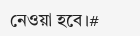নেওয়া হবে।#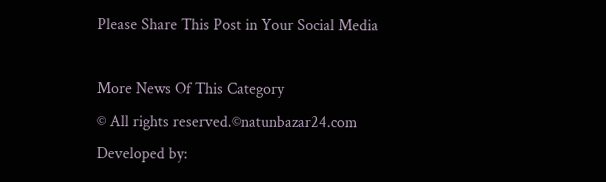Please Share This Post in Your Social Media

More News Of This Category
© All rights reserved.©natunbazar24.com
Developed by: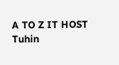A TO Z IT HOST
Tuhin